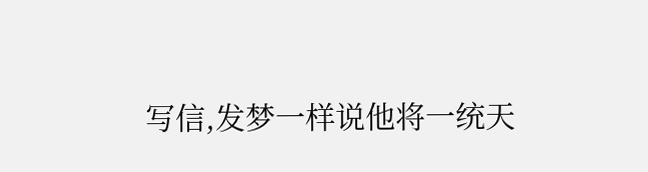写信,发梦一样说他将一统天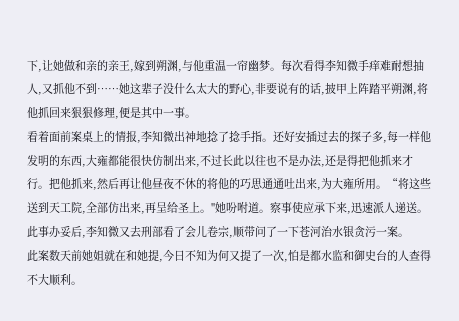下,让她做和亲的亲王,嫁到朔渊,与他重温一帘幽梦。每次看得李知微手痒难耐想抽人,又抓他不到……她这辈子没什么太大的野心,非要说有的话,披甲上阵踏平朔渊,将他抓回来狠狠修理,便是其中一事。
看着面前案桌上的情报,李知微出神地捻了捻手指。还好安插过去的探子多,每一样他发明的东西,大雍都能很快仿制出来,不过长此以往也不是办法,还是得把他抓来才行。把他抓来,然后再让他昼夜不休的将他的巧思通通吐出来,为大雍所用。“将这些送到天工院,全部仿出来,再呈给圣上。"她吩咐道。察事使应承下来,迅速派人递送。
此事办妥后,李知微又去刑部看了会儿卷宗,顺带问了一下苍河治水银贪污一案。
此案数天前她姐就在和她提,今日不知为何又提了一次,怕是都水监和御史台的人查得不大顺利。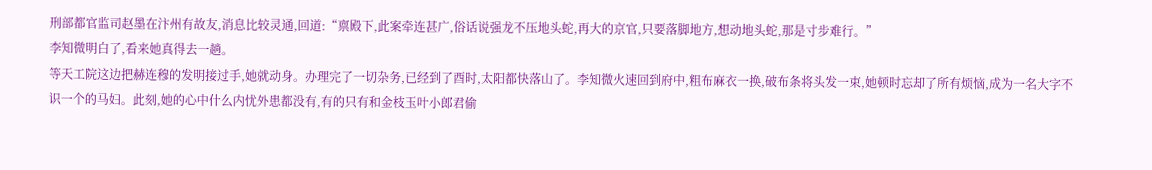刑部都官监司赵墨在汴州有故友,消息比较灵通,回道:“禀殿下,此案牵连甚广,俗话说强龙不压地头蛇,再大的京官,只要落脚地方,想动地头蛇,那是寸步难行。”
李知微明白了,看来她真得去一趟。
等天工院这边把赫连穆的发明接过手,她就动身。办理完了一切杂务,已经到了酉时,太阳都快落山了。李知微火速回到府中,粗布麻衣一换,破布条将头发一束,她顿时忘却了所有烦恼,成为一名大字不识一个的马妇。此刻,她的心中什么内忧外患都没有,有的只有和金枝玉叶小郎君偷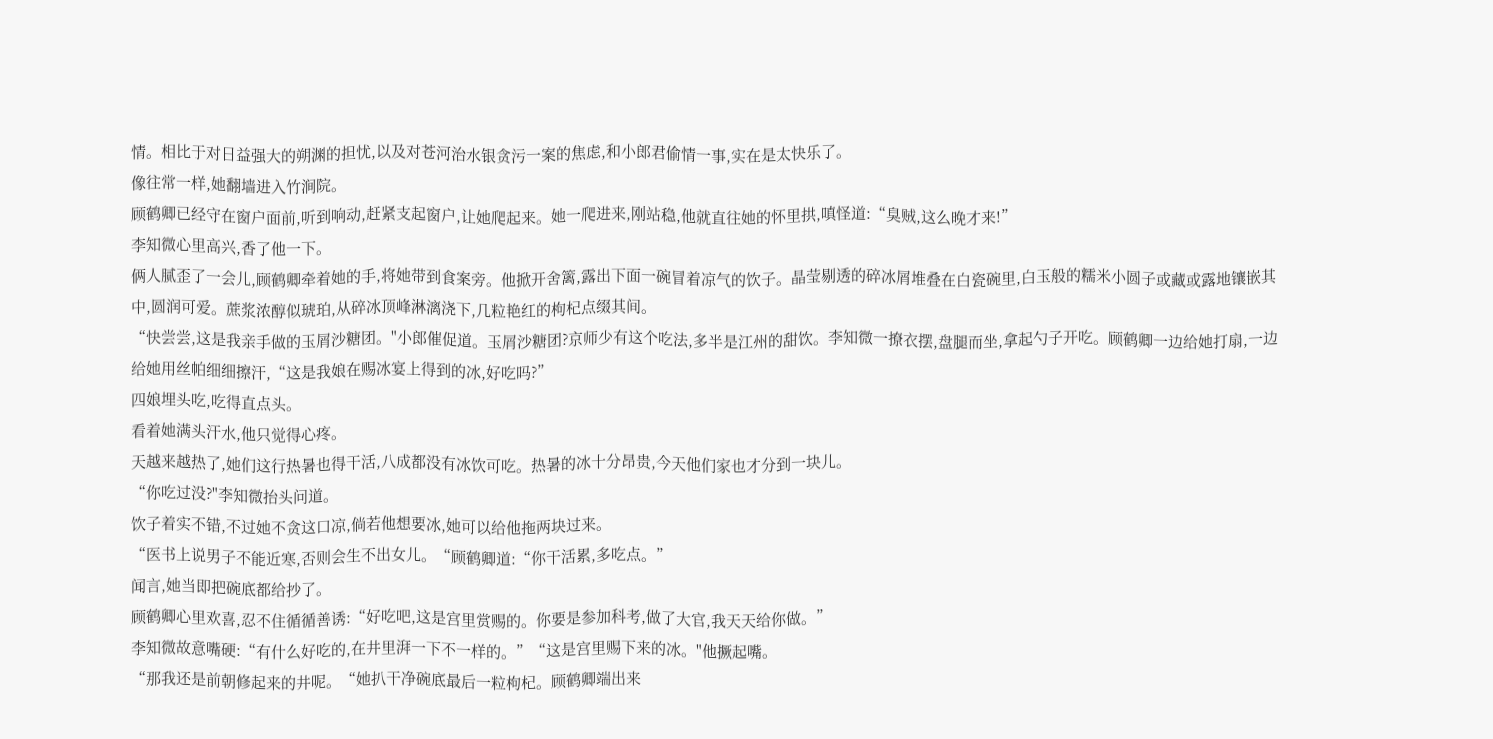情。相比于对日益强大的朔渊的担忧,以及对苍河治水银贪污一案的焦虑,和小郎君偷情一事,实在是太快乐了。
像往常一样,她翻墙进入竹涧院。
顾鹤卿已经守在窗户面前,听到响动,赶紧支起窗户,让她爬起来。她一爬进来,刚站稳,他就直往她的怀里拱,嗔怪道:“臭贼,这么晚才来!”
李知微心里高兴,香了他一下。
俩人腻歪了一会儿,顾鹤卿牵着她的手,将她带到食案旁。他掀开舍篱,露出下面一碗冒着凉气的饮子。晶莹剔透的碎冰屑堆叠在白瓷碗里,白玉般的糯米小圆子或藏或露地镶嵌其中,圆润可爱。蔗浆浓醇似琥珀,从碎冰顶峰淋漓浇下,几粒艳红的枸杞点缀其间。
“快尝尝,这是我亲手做的玉屑沙糖团。"小郎催促道。玉屑沙糖团?京师少有这个吃法,多半是江州的甜饮。李知微一撩衣摆,盘腿而坐,拿起勺子开吃。顾鹤卿一边给她打扇,一边给她用丝帕细细擦汗,“这是我娘在赐冰宴上得到的冰,好吃吗?”
四娘埋头吃,吃得直点头。
看着她满头汗水,他只觉得心疼。
天越来越热了,她们这行热暑也得干活,八成都没有冰饮可吃。热暑的冰十分昂贵,今天他们家也才分到一块儿。
“你吃过没?"李知微抬头问道。
饮子着实不错,不过她不贪这口凉,倘若他想要冰,她可以给他拖两块过来。
“医书上说男子不能近寒,否则会生不出女儿。“顾鹤卿道:“你干活累,多吃点。”
闻言,她当即把碗底都给抄了。
顾鹤卿心里欢喜,忍不住循循善诱:“好吃吧,这是宫里赏赐的。你要是参加科考,做了大官,我天天给你做。”
李知微故意嘴硬:“有什么好吃的,在井里湃一下不一样的。”“这是宫里赐下来的冰。"他撅起嘴。
“那我还是前朝修起来的井呢。“她扒干净碗底最后一粒枸杞。顾鹤卿端出来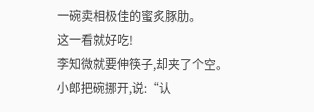一碗卖相极佳的蜜炙豚肋。
这一看就好吃!
李知微就要伸筷子,却夹了个空。
小郎把碗挪开,说:“认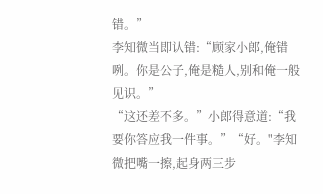错。”
李知微当即认错:“顾家小郎,俺错咧。你是公子,俺是糙人,别和俺一般见识。”
“这还差不多。”小郎得意道:“我要你答应我一件事。”“好。"李知微把嘴一擦,起身两三步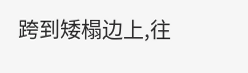跨到矮榻边上,往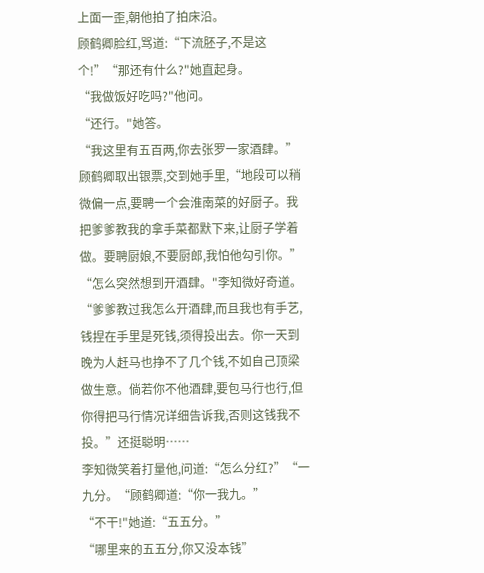上面一歪,朝他拍了拍床沿。
顾鹤卿脸红,骂道:“下流胚子,不是这个!”“那还有什么?"她直起身。
“我做饭好吃吗?"他问。
“还行。"她答。
“我这里有五百两,你去张罗一家酒肆。”顾鹤卿取出银票,交到她手里,“地段可以稍微偏一点,要聘一个会淮南菜的好厨子。我把爹爹教我的拿手菜都默下来,让厨子学着做。要聘厨娘,不要厨郎,我怕他勾引你。”
“怎么突然想到开酒肆。"李知微好奇道。“爹爹教过我怎么开酒肆,而且我也有手艺,钱捏在手里是死钱,须得投出去。你一天到晚为人赶马也挣不了几个钱,不如自己顶梁做生意。倘若你不他酒肆,要包马行也行,但你得把马行情况详细告诉我,否则这钱我不投。”还挺聪明……
李知微笑着打量他,问道:“怎么分红?”“一九分。“顾鹤卿道:“你一我九。”
“不干!"她道:“五五分。”
“哪里来的五五分,你又没本钱”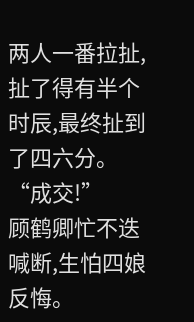两人一番拉扯,扯了得有半个时辰,最终扯到了四六分。“成交!”
顾鹤卿忙不迭喊断,生怕四娘反悔。